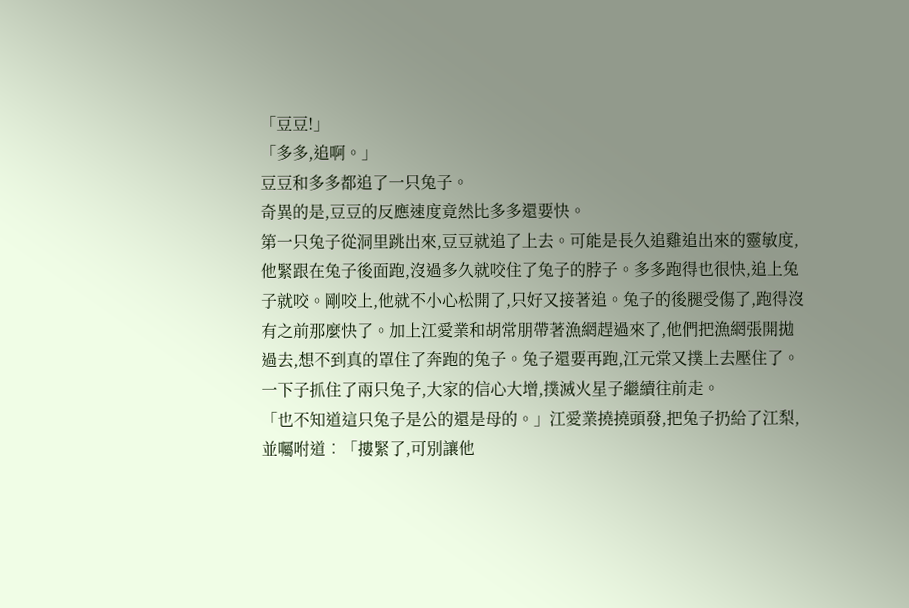「豆豆!」
「多多,追啊。」
豆豆和多多都追了一只兔子。
奇異的是,豆豆的反應速度竟然比多多還要快。
第一只兔子從洞里跳出來,豆豆就追了上去。可能是長久追雞追出來的靈敏度,他緊跟在兔子後面跑,沒過多久就咬住了兔子的脖子。多多跑得也很快,追上兔子就咬。剛咬上,他就不小心松開了,只好又接著追。兔子的後腿受傷了,跑得沒有之前那麼快了。加上江愛業和胡常朋帶著漁網趕過來了,他們把漁網張開拋過去,想不到真的罩住了奔跑的兔子。兔子還要再跑,江元棠又撲上去壓住了。
一下子抓住了兩只兔子,大家的信心大增,撲滅火星子繼續往前走。
「也不知道這只兔子是公的還是母的。」江愛業撓撓頭發,把兔子扔給了江梨,並囑咐道︰「摟緊了,可別讓他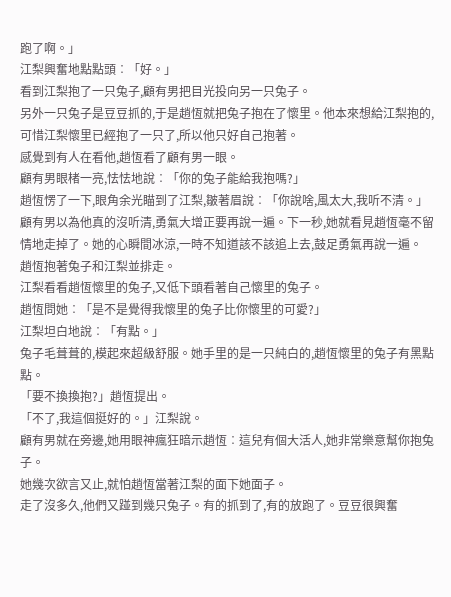跑了啊。」
江梨興奮地點點頭︰「好。」
看到江梨抱了一只兔子,顧有男把目光投向另一只兔子。
另外一只兔子是豆豆抓的,于是趙恆就把兔子抱在了懷里。他本來想給江梨抱的,可惜江梨懷里已經抱了一只了,所以他只好自己抱著。
感覺到有人在看他,趙恆看了顧有男一眼。
顧有男眼楮一亮,怯怯地說︰「你的兔子能給我抱嗎?」
趙恆愣了一下,眼角余光瞄到了江梨,皺著眉說︰「你說啥,風太大,我听不清。」
顧有男以為他真的沒听清,勇氣大增正要再說一遍。下一秒,她就看見趙恆毫不留情地走掉了。她的心瞬間冰涼,一時不知道該不該追上去,鼓足勇氣再說一遍。
趙恆抱著兔子和江梨並排走。
江梨看看趙恆懷里的兔子,又低下頭看著自己懷里的兔子。
趙恆問她︰「是不是覺得我懷里的兔子比你懷里的可愛?」
江梨坦白地說︰「有點。」
兔子毛葺葺的,模起來超級舒服。她手里的是一只純白的,趙恆懷里的兔子有黑點點。
「要不換換抱?」趙恆提出。
「不了,我這個挺好的。」江梨說。
顧有男就在旁邊,她用眼神瘋狂暗示趙恆︰這兒有個大活人,她非常樂意幫你抱兔子。
她幾次欲言又止,就怕趙恆當著江梨的面下她面子。
走了沒多久,他們又踫到幾只兔子。有的抓到了,有的放跑了。豆豆很興奮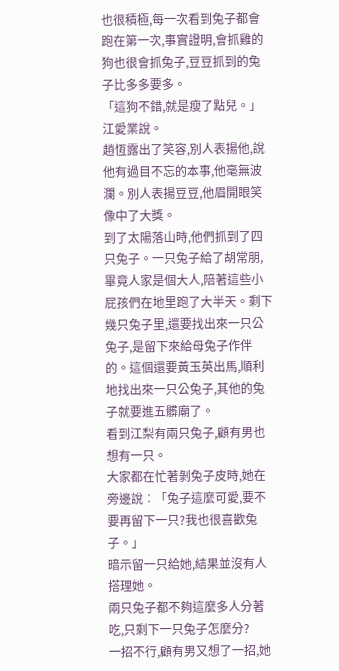也很積極,每一次看到兔子都會跑在第一次,事實證明,會抓雞的狗也很會抓兔子,豆豆抓到的兔子比多多要多。
「這狗不錯,就是瘦了點兒。」江愛業說。
趙恆露出了笑容,別人表揚他,說他有過目不忘的本事,他毫無波瀾。別人表揚豆豆,他眉開眼笑像中了大獎。
到了太陽落山時,他們抓到了四只兔子。一只兔子給了胡常朋,畢竟人家是個大人,陪著這些小屁孩們在地里跑了大半天。剩下幾只兔子里,還要找出來一只公兔子,是留下來給母兔子作伴的。這個還要黃玉英出馬,順利地找出來一只公兔子,其他的兔子就要進五髒廟了。
看到江梨有兩只兔子,顧有男也想有一只。
大家都在忙著剝兔子皮時,她在旁邊說︰「兔子這麼可愛,要不要再留下一只?我也很喜歡兔子。」
暗示留一只給她,結果並沒有人搭理她。
兩只兔子都不夠這麼多人分著吃,只剩下一只兔子怎麼分?
一招不行,顧有男又想了一招,她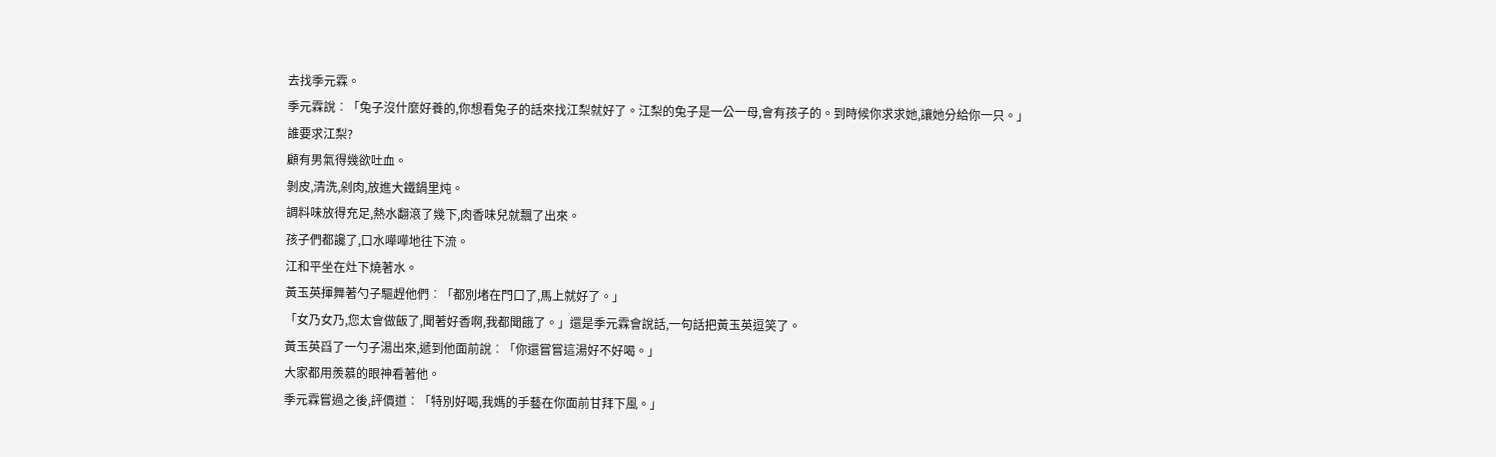去找季元霖。
季元霖說︰「兔子沒什麼好養的,你想看兔子的話來找江梨就好了。江梨的兔子是一公一母,會有孩子的。到時候你求求她,讓她分給你一只。」
誰要求江梨?
顧有男氣得幾欲吐血。
剝皮,清洗,剁肉,放進大鐵鍋里炖。
調料味放得充足,熱水翻滾了幾下,肉香味兒就飄了出來。
孩子們都讒了,口水嘩嘩地往下流。
江和平坐在灶下燒著水。
黃玉英揮舞著勺子驅趕他們︰「都別堵在門口了,馬上就好了。」
「女乃女乃,您太會做飯了,聞著好香啊,我都聞餓了。」還是季元霖會說話,一句話把黃玉英逗笑了。
黃玉英舀了一勺子湯出來,遞到他面前說︰「你還嘗嘗這湯好不好喝。」
大家都用羨慕的眼神看著他。
季元霖嘗過之後,評價道︰「特別好喝,我媽的手藝在你面前甘拜下風。」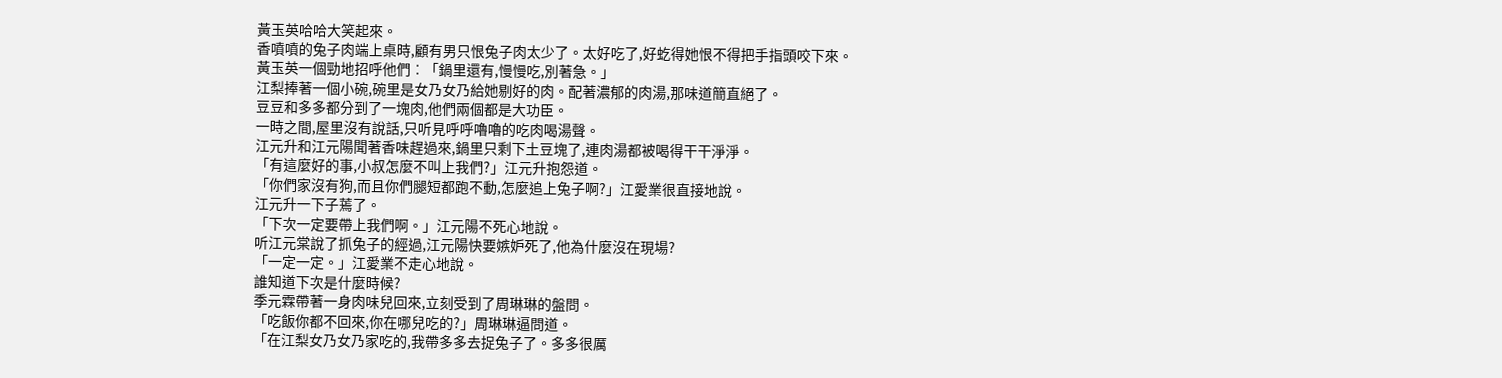黃玉英哈哈大笑起來。
香噴噴的兔子肉端上桌時,顧有男只恨兔子肉太少了。太好吃了,好虼得她恨不得把手指頭咬下來。
黃玉英一個勁地招呼他們︰「鍋里還有,慢慢吃,別著急。」
江梨捧著一個小碗,碗里是女乃女乃給她剔好的肉。配著濃郁的肉湯,那味道簡直絕了。
豆豆和多多都分到了一塊肉,他們兩個都是大功臣。
一時之間,屋里沒有說話,只听見呼呼嚕嚕的吃肉喝湯聲。
江元升和江元陽聞著香味趕過來,鍋里只剩下土豆塊了,連肉湯都被喝得干干淨淨。
「有這麼好的事,小叔怎麼不叫上我們?」江元升抱怨道。
「你們家沒有狗,而且你們腿短都跑不動,怎麼追上兔子啊?」江愛業很直接地說。
江元升一下子蔫了。
「下次一定要帶上我們啊。」江元陽不死心地說。
听江元棠說了抓兔子的經過,江元陽快要嫉妒死了,他為什麼沒在現場?
「一定一定。」江愛業不走心地說。
誰知道下次是什麼時候?
季元霖帶著一身肉味兒回來,立刻受到了周琳琳的盤問。
「吃飯你都不回來,你在哪兒吃的?」周琳琳逼問道。
「在江梨女乃女乃家吃的,我帶多多去捉兔子了。多多很厲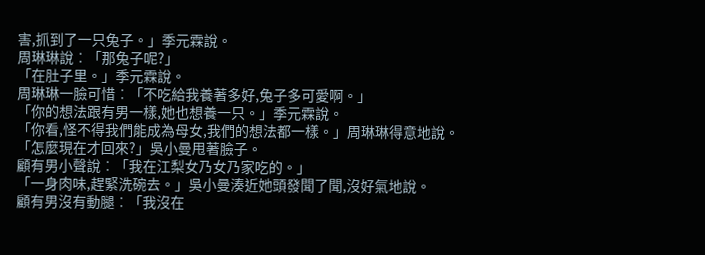害,抓到了一只兔子。」季元霖說。
周琳琳說︰「那兔子呢?」
「在肚子里。」季元霖說。
周琳琳一臉可惜︰「不吃給我養著多好,兔子多可愛啊。」
「你的想法跟有男一樣,她也想養一只。」季元霖說。
「你看,怪不得我們能成為母女,我們的想法都一樣。」周琳琳得意地說。
「怎麼現在才回來?」吳小曼甩著臉子。
顧有男小聲說︰「我在江梨女乃女乃家吃的。」
「一身肉味,趕緊洗碗去。」吳小曼湊近她頭發聞了聞,沒好氣地說。
顧有男沒有動腿︰「我沒在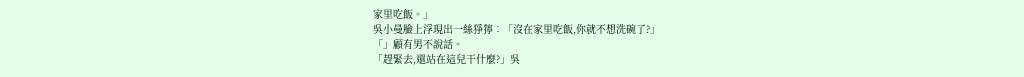家里吃飯。」
吳小曼臉上浮現出一絲猙獰︰「沒在家里吃飯,你就不想洗碗了?」
「」顧有男不說話。
「趕緊去,還站在這兒干什麼?」吳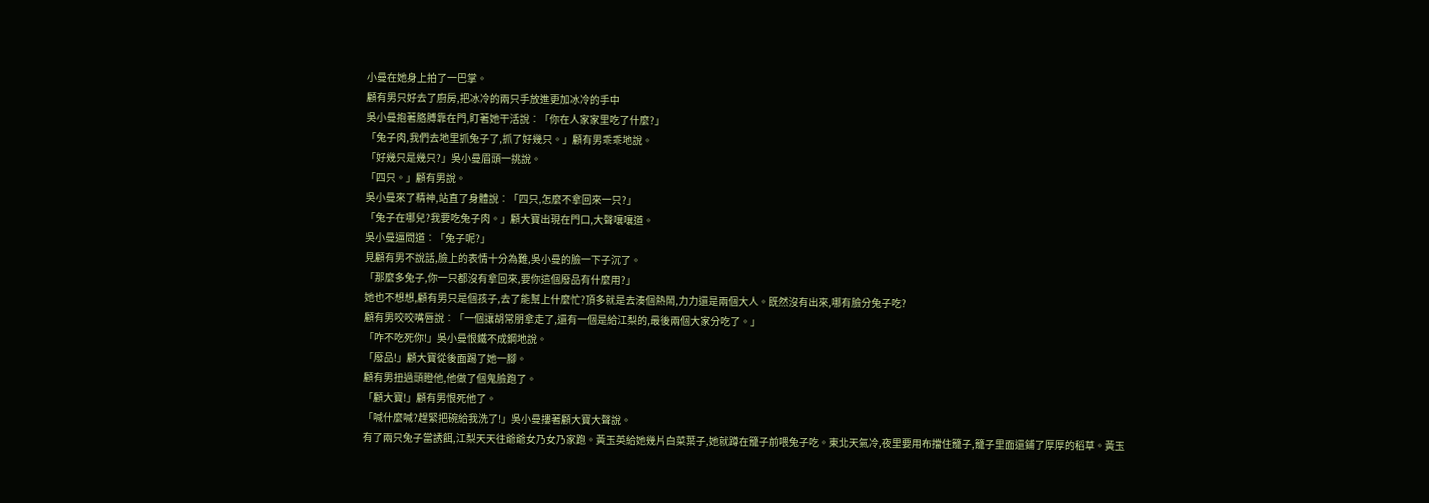小曼在她身上拍了一巴掌。
顧有男只好去了廚房,把冰冷的兩只手放進更加冰冷的手中
吳小曼抱著胳膊靠在門,盯著她干活說︰「你在人家家里吃了什麼?」
「兔子肉,我們去地里抓兔子了,抓了好幾只。」顧有男乖乖地說。
「好幾只是幾只?」吳小曼眉頭一挑說。
「四只。」顧有男說。
吳小曼來了精神,站直了身體說︰「四只,怎麼不拿回來一只?」
「兔子在哪兒?我要吃兔子肉。」顧大寶出現在門口,大聲嚷嚷道。
吳小曼逼問道︰「兔子呢?」
見顧有男不說話,臉上的表情十分為難,吳小曼的臉一下子沉了。
「那麼多兔子,你一只都沒有拿回來,要你這個廢品有什麼用?」
她也不想想,顧有男只是個孩子,去了能幫上什麼忙?頂多就是去湊個熱鬧,力力還是兩個大人。既然沒有出來,哪有臉分兔子吃?
顧有男咬咬嘴唇說︰「一個讓胡常朋拿走了,還有一個是給江梨的,最後兩個大家分吃了。」
「咋不吃死你!」吳小曼恨鐵不成鋼地說。
「廢品!」顧大寶從後面踢了她一腳。
顧有男扭過頭瞪他,他做了個鬼臉跑了。
「顧大寶!」顧有男恨死他了。
「喊什麼喊?趕緊把碗給我洗了!」吳小曼摟著顧大寶大聲說。
有了兩只兔子當誘餌,江梨天天往爺爺女乃女乃家跑。黃玉英給她幾片白菜葉子,她就蹲在籠子前喂兔子吃。東北天氣冷,夜里要用布擋住籠子,籠子里面還鋪了厚厚的稻草。黃玉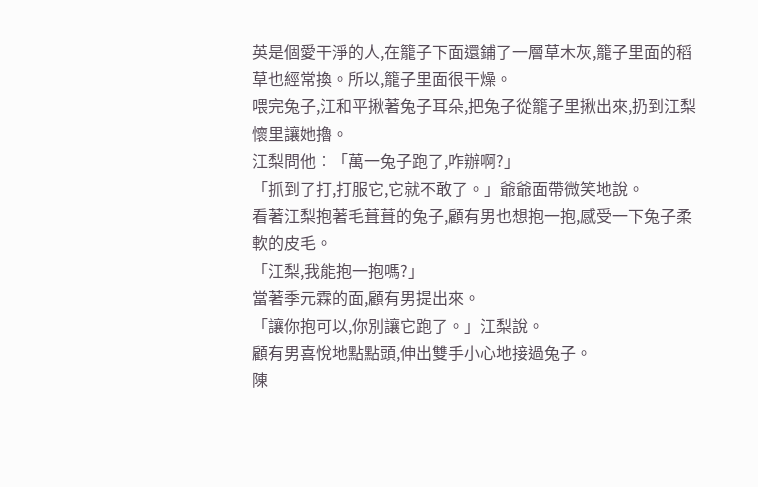英是個愛干淨的人,在籠子下面還鋪了一層草木灰,籠子里面的稻草也經常換。所以,籠子里面很干燥。
喂完兔子,江和平揪著兔子耳朵,把兔子從籠子里揪出來,扔到江梨懷里讓她擼。
江梨問他︰「萬一兔子跑了,咋辦啊?」
「抓到了打,打服它,它就不敢了。」爺爺面帶微笑地說。
看著江梨抱著毛葺葺的兔子,顧有男也想抱一抱,感受一下兔子柔軟的皮毛。
「江梨,我能抱一抱嗎?」
當著季元霖的面,顧有男提出來。
「讓你抱可以,你別讓它跑了。」江梨說。
顧有男喜悅地點點頭,伸出雙手小心地接過兔子。
陳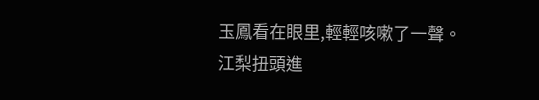玉鳳看在眼里,輕輕咳嗽了一聲。
江梨扭頭進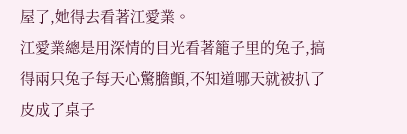屋了,她得去看著江愛業。
江愛業總是用深情的目光看著籠子里的兔子,搞得兩只兔子每天心驚膽顫,不知道哪天就被扒了皮成了桌子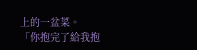上的一盆菜。
「你抱完了給我抱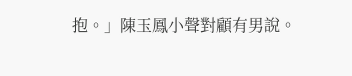抱。」陳玉鳳小聲對顧有男說。